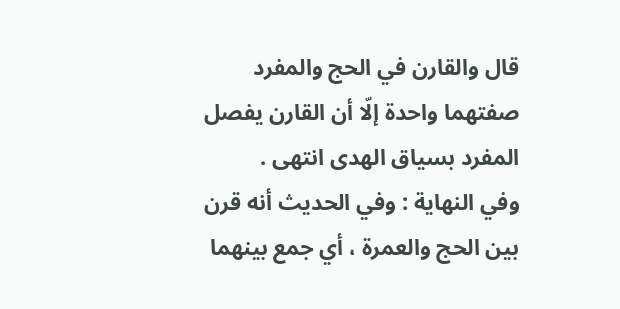قال والقارن في الحج والمفرد صفتهما واحدة إلّا أن القارن يفصل المفرد بسياق الهدى انتهى .
وفي النهاية : وفي الحديث أنه قرن بين الحج والعمرة ، أي جمع بينهما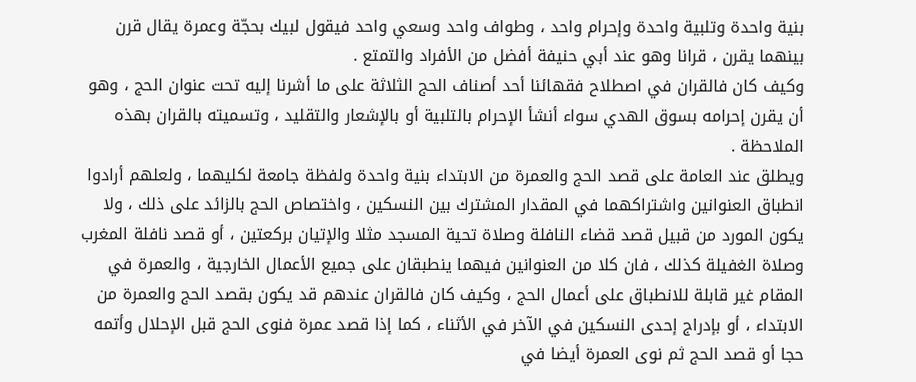بنية واحدة وتلبية واحدة وإحرام واحد ، وطواف واحد وسعي واحد فيقول لبيك بحجّة وعمرة يقال قرن بينهما يقرن ، قرانا وهو عند أبي حنيفة أفضل من الأفراد والتمتع .
وكيف كان فالقران في اصطلاح فقهائنا أحد أصناف الحج الثلاثة على ما أشرنا إليه تحت عنوان الحج ، وهو أن يقرن إحرامه بسوق الهدي سواء أنشأ الإحرام بالتلبية أو بالإشعار والتقليد ، وتسميته بالقران بهذه الملاحظة .
ويطلق عند العامة على قصد الحج والعمرة من الابتداء بنية واحدة ولفظة جامعة لكليهما ، ولعلهم أرادوا انطباق العنوانين واشتراكهما في المقدار المشترك بين النسكين ، واختصاص الحج بالزائد على ذلك ، ولا يكون المورد من قبيل قصد قضاء النافلة وصلاة تحية المسجد مثلا والإتيان بركعتين ، أو قصد نافلة المغرب وصلاة الغفيلة كذلك ، فان كلا من العنوانين فيهما ينطبقان على جميع الأعمال الخارجية ، والعمرة في المقام غير قابلة للانطباق على أعمال الحج ، وكيف كان فالقران عندهم قد يكون بقصد الحج والعمرة من الابتداء ، أو بإدراج إحدى النسكين في الآخر في الأثناء ، كما إذا قصد عمرة فنوى الحج قبل الإحلال وأتمه حجا أو قصد الحج ثم نوى العمرة أيضا في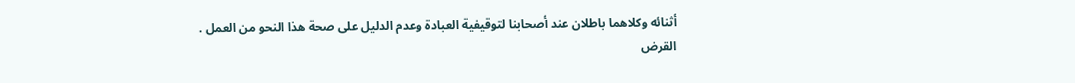أثنائه وكلاهما باطلان عند أصحابنا لتوقيفية العبادة وعدم الدليل على صحة هذا النحو من العمل .
القرض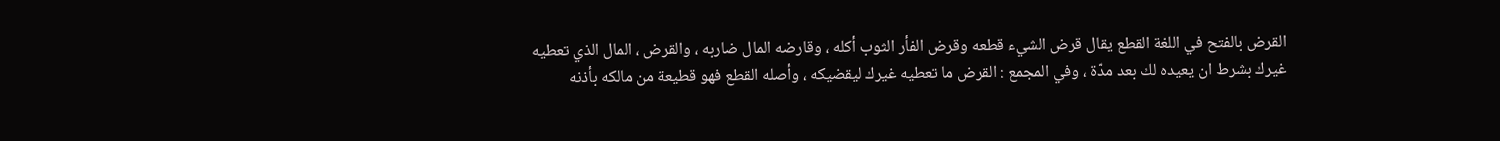القرض بالفتح في اللغة القطع يقال قرض الشيء قطعه وقرض الفأر الثوب أكله ، وقارضه المال ضاربه ، والقرض ، المال الذي تعطيه غيرك بشرط ان يعيده لك بعد مدّة ، وفي المجمع : القرض ما تعطيه غيرك ليقضيكه ، وأصله القطع فهو قطيعة من مالكه بأذنه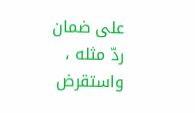على ضمان ردّ مثله ، واستقرض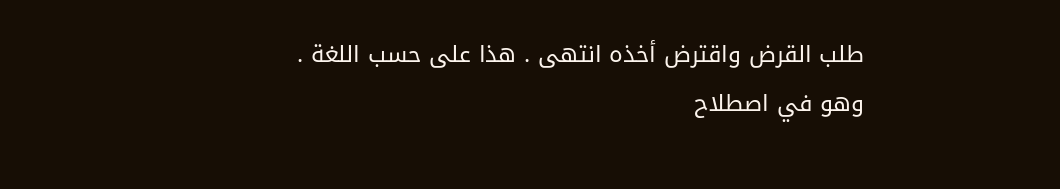طلب القرض واقترض أخذه انتهى . هذا على حسب اللغة .
وهو في اصطلاح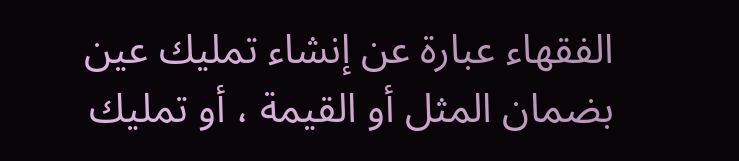الفقهاء عبارة عن إنشاء تمليك عين بضمان المثل أو القيمة ، أو تمليك